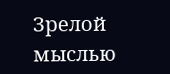Зрелой мыслью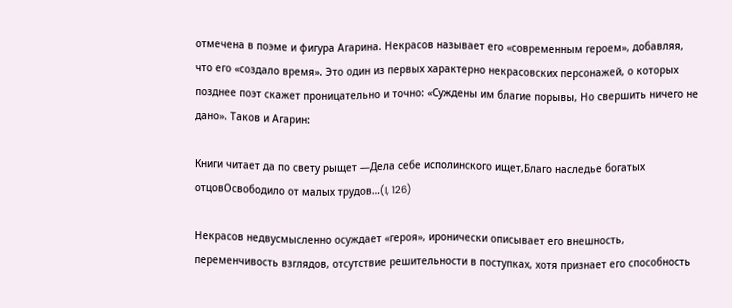отмечена в поэме и фигура Агарина. Некрасов называет его «современным героем», добавляя, что его «создало время». Это один из первых характерно некрасовских персонажей, о которых позднее поэт скажет проницательно и точно: «Суждены им благие порывы, Но свершить ничего не дано». Таков и Агарин:

Книги читает да по свету рыщет —Дела себе исполинского ищет,Благо наследье богатых отцовОсвободило от малых трудов…(I, 126)

Некрасов недвусмысленно осуждает «героя», иронически описывает его внешность, переменчивость взглядов, отсутствие решительности в поступках, хотя признает его способность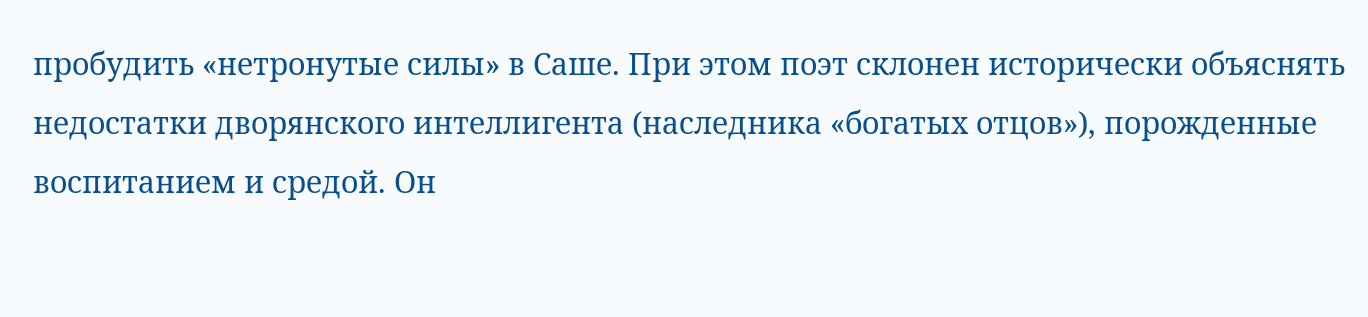пробудить «нетронутые силы» в Саше. При этом поэт склонен исторически объяснять недостатки дворянского интеллигента (наследника «богатых отцов»), порожденные воспитанием и средой. Он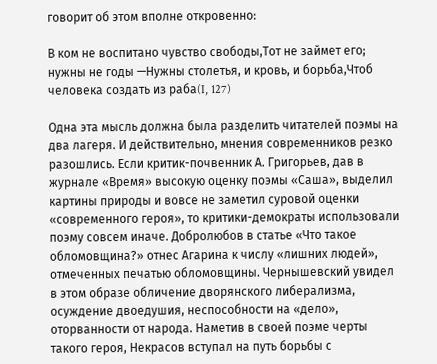говорит об этом вполне откровенно:

В ком не воспитано чувство свободы,Тот не займет его; нужны не годы —Нужны столетья, и кровь, и борьба,Чтоб человека создать из раба(I, 127)

Одна эта мысль должна была разделить читателей поэмы на два лагеря. И действительно, мнения современников резко разошлись. Если критик-почвенник А. Григорьев, дав в журнале «Время» высокую оценку поэмы «Саша», выделил картины природы и вовсе не заметил суровой оценки «современного героя», то критики-демократы использовали поэму совсем иначе. Добролюбов в статье «Что такое обломовщина?» отнес Агарина к числу «лишних людей», отмеченных печатью обломовщины. Чернышевский увидел в этом образе обличение дворянского либерализма, осуждение двоедушия, неспособности на «дело», оторванности от народа. Наметив в своей поэме черты такого героя, Некрасов вступал на путь борьбы с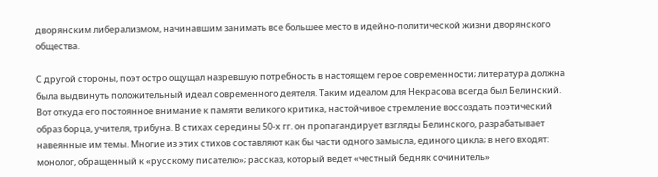дворянским либерализмом, начинавшим занимать все большее место в идейно-политической жизни дворянского общества.

С другой стороны, поэт остро ощущал назревшую потребность в настоящем герое современности; литература должна была выдвинуть положительный идеал современного деятеля. Таким идеалом для Некрасова всегда был Белинский. Вот откуда его постоянное внимание к памяти великого критика, настойчивое стремление воссоздать поэтический образ борца, учителя, трибуна. В стихах середины 50-х гг. он пропагандирует взгляды Белинского, разрабатывает навеянные им темы. Многие из этих стихов составляют как бы части одного замысла, единого цикла; в него входят: монолог, обращенный к «русскому писателю»; рассказ, который ведет «честный бедняк сочинитель»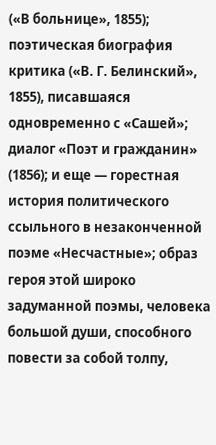(«В больнице», 1855); поэтическая биография критика («В. Г. Белинский», 1855), писавшаяся одновременно с «Сашей»; диалог «Поэт и гражданин» (1856); и еще — горестная история политического ссыльного в незаконченной поэме «Несчастные»; образ героя этой широко задуманной поэмы, человека большой души, способного повести за собой толпу,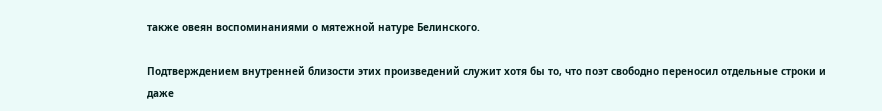также овеян воспоминаниями о мятежной натуре Белинского.

Подтверждением внутренней близости этих произведений служит хотя бы то, что поэт свободно переносил отдельные строки и даже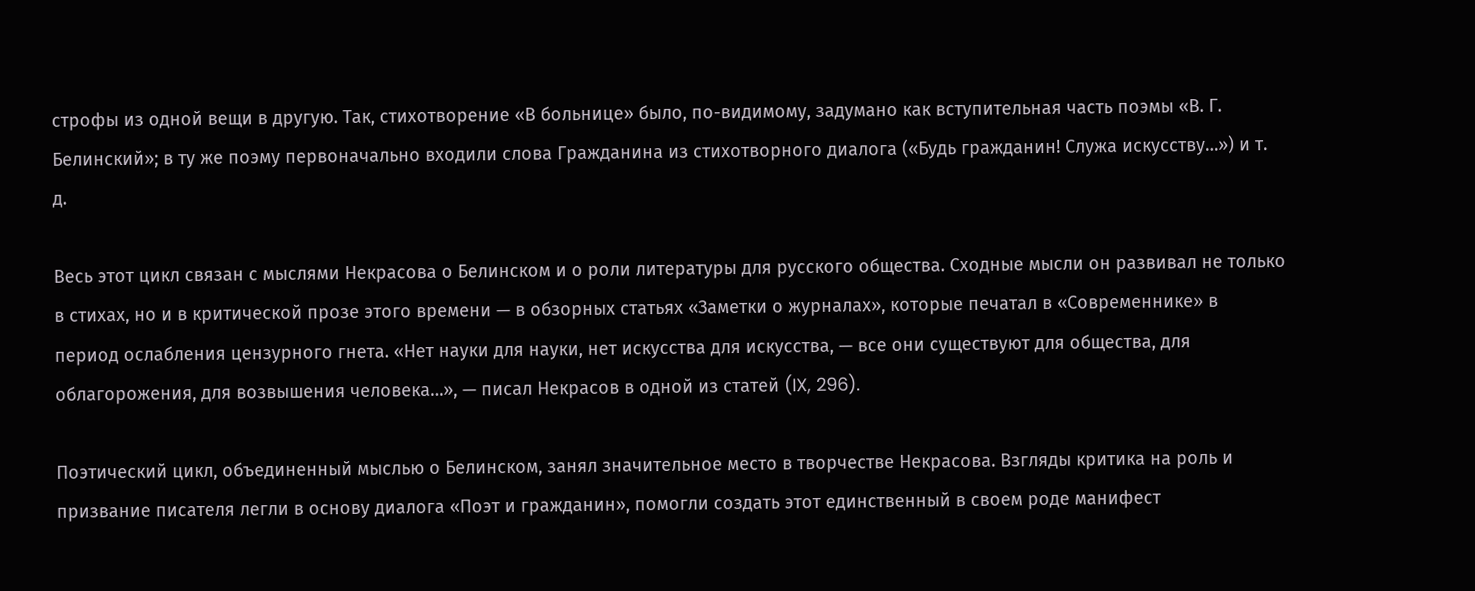строфы из одной вещи в другую. Так, стихотворение «В больнице» было, по-видимому, задумано как вступительная часть поэмы «В. Г. Белинский»; в ту же поэму первоначально входили слова Гражданина из стихотворного диалога («Будь гражданин! Служа искусству…») и т. д.

Весь этот цикл связан с мыслями Некрасова о Белинском и о роли литературы для русского общества. Сходные мысли он развивал не только в стихах, но и в критической прозе этого времени — в обзорных статьях «Заметки о журналах», которые печатал в «Современнике» в период ослабления цензурного гнета. «Нет науки для науки, нет искусства для искусства, — все они существуют для общества, для облагорожения, для возвышения человека…», — писал Некрасов в одной из статей (IX, 296).

Поэтический цикл, объединенный мыслью о Белинском, занял значительное место в творчестве Некрасова. Взгляды критика на роль и призвание писателя легли в основу диалога «Поэт и гражданин», помогли создать этот единственный в своем роде манифест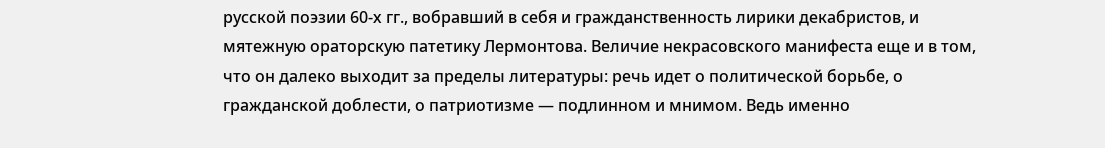русской поэзии 60-х гг., вобравший в себя и гражданственность лирики декабристов, и мятежную ораторскую патетику Лермонтова. Величие некрасовского манифеста еще и в том, что он далеко выходит за пределы литературы: речь идет о политической борьбе, о гражданской доблести, о патриотизме — подлинном и мнимом. Ведь именно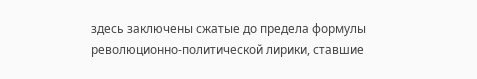здесь заключены сжатые до предела формулы революционно-политической лирики, ставшие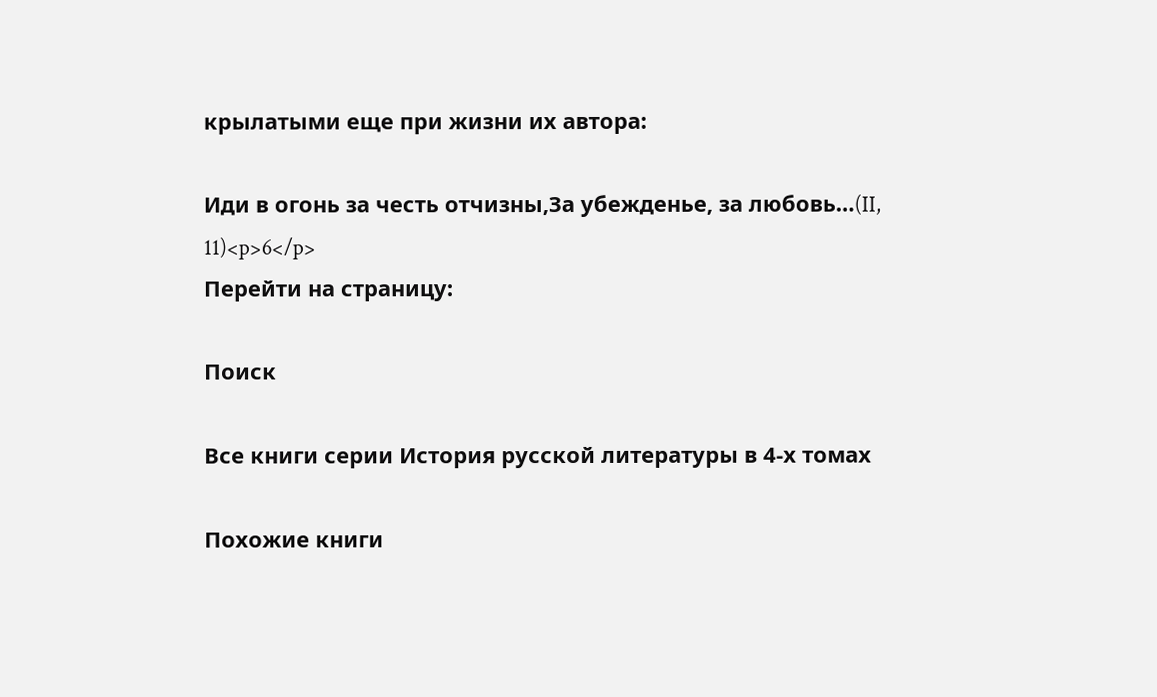крылатыми еще при жизни их автора:

Иди в огонь за честь отчизны,За убежденье, за любовь…(II, 11)<p>6</p>
Перейти на страницу:

Поиск

Все книги серии История русской литературы в 4-х томах

Похожие книги